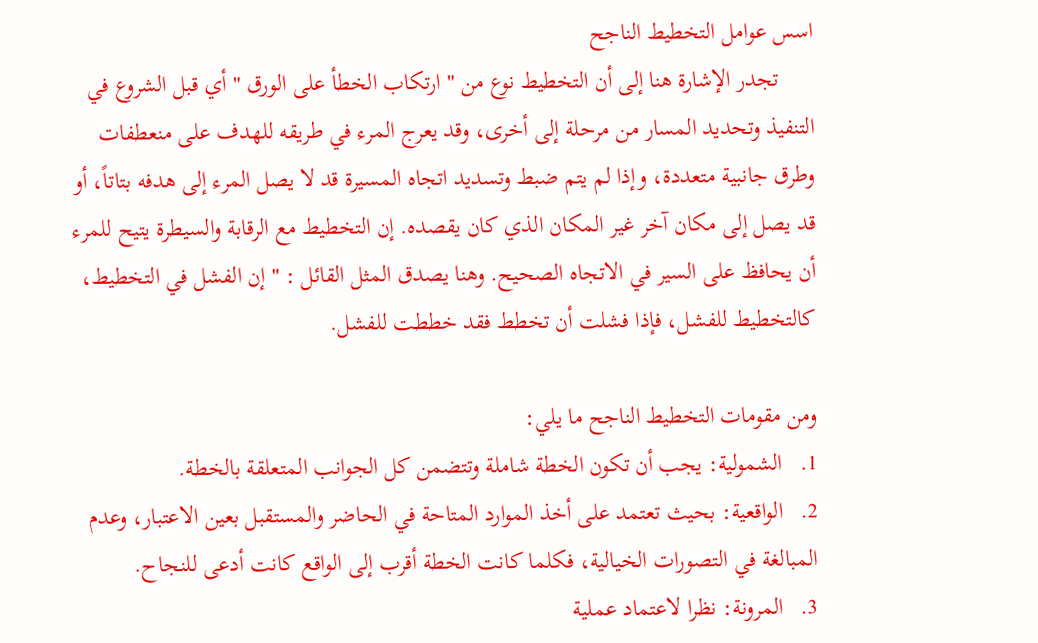اسس عوامل التخطيط الناجح
      تجدر الإشارة هنا إلى أن التخطيط نوع من " ارتكاب الخطأ على الورق " أي قبل الشروع في التنفيذ وتحديد المسار من مرحلة إلى أخرى، وقد يعرج المرء في طريقه للهدف على منعطفات وطرق جانبية متعددة، وإذا لم يتم ضبط وتسديد اتجاه المسيرة قد لا يصل المرء إلى هدفه بتاتاً، أو قد يصل إلى مكان آخر غير المكان الذي كان يقصده. إن التخطيط مع الرقابة والسيطرة يتيح للمرء أن يحافظ على السير في الاتجاه الصحيح. وهنا يصدق المثل القائل : " إن الفشل في التخطيط، كالتخطيط للفشل، فإذا فشلت أن تخطط فقد خططت للفشل.

ومن مقومات التخطيط الناجح ما يلي:
1.   الشمولية: يجب أن تكون الخطة شاملة وتتضمن كل الجوانب المتعلقة بالخطة.
2.   الواقعية: بحيث تعتمد على أخذ الموارد المتاحة في الحاضر والمستقبل بعين الاعتبار، وعدم المبالغة في التصورات الخيالية، فكلما كانت الخطة أقرب إلى الواقع كانت أدعى للنجاح.
3.   المرونة: نظرا لاعتماد عملية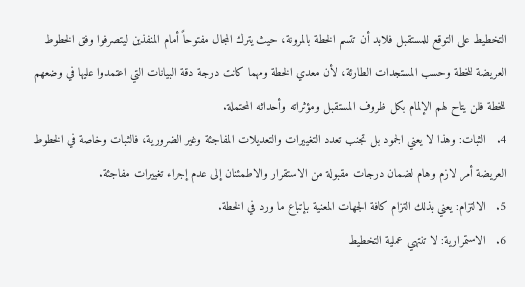التخطيط على التوقع للمستقبل فلابد أن تتسم الخطة بالمرونة، حيث يترك المجال مفتوحاً أمام المنفذين ليتصرفوا وفق الخطوط العريضة للخطة وحسب المستجدات الطارئة، لأن معدي الخطة ومهما كانت درجة دقة البيانات التي اعتمدوا عليها في وضعهم للخطة فلن يتاح لهم الإلمام بكل ظروف المستقبل ومؤثراته وأحداثه المحتملة.
4.   الثبات: وهذا لا يعني الجمود بل تجنب تعدد التغييرات والتعديلات المفاجئة وغير الضرورية، فالثبات وخاصة في الخطوط العريضة أمر لازم وهام لضمان درجات مقبولة من الاستقرار والاطمئنان إلى عدم إجراء تغييرات مفاجئة.
5.   الالتزام: يعني بذلك التزام كافة الجهات المعنية بإتباع ما ورد في الخطة.
6.   الاستمرارية: لا تنتهي عملية التخطيط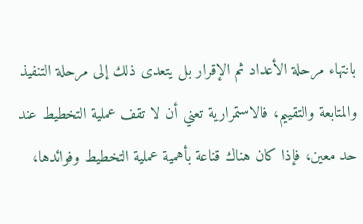بانتهاء مرحلة الأعداد ثم الإقرار بل يتعدى ذلك إلى مرحلة التنفيذ والمتابعة والتقييم، فالاستمرارية تعني أن لا تقف عملية التخطيط عند حد معين، فإذا كان هناك قناعة بأهمية عملية التخطيط وفوائدها،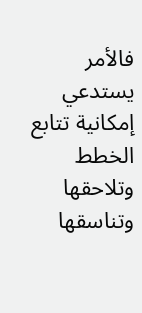فالأمر يستدعي إمكانية تتابع الخطط وتلاحقها وتناسقها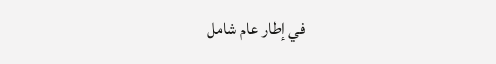في إطار عام شامل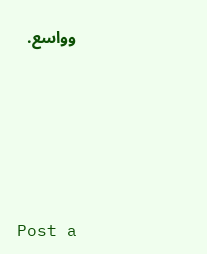وواسع.





Post a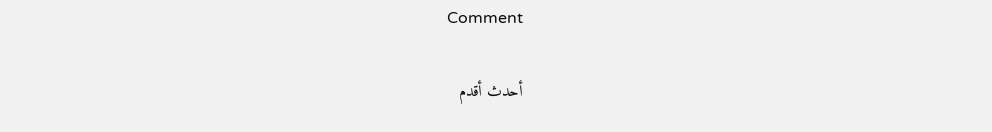Comment

أحدث أقدم